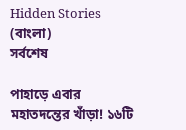Hidden Stories (বাংলা)
সর্বশেষ

পাহাড়ে এবার মহাতদন্তের খাঁড়া! ১৬টি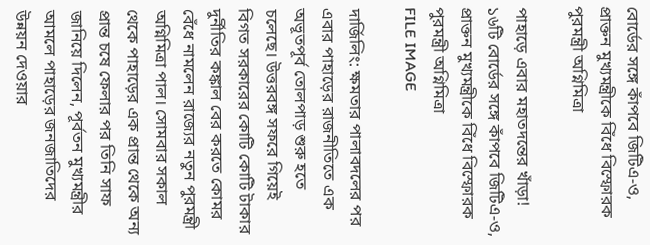বোর্ডের সঙ্গে কাঁপবে জিটিএ-ও, প্রাক্তন মুখ্যমন্ত্রীকে বিঁধে বিস্ফোরক পুরমন্ত্রী অগ্নিমিত্রা

পাহাড়ে এবার মহাতদন্তের খাঁড়া! ১৬টি বোর্ডের সঙ্গে কাঁপবে জিটিএ-ও, প্রাক্তন মুখ্যমন্ত্রীকে বিঁধে বিস্ফোরক পুরমন্ত্রী অগ্নিমিত্রা
FILE IMAGE

দার্জিলিং: ক্ষমতার পালাবদলের পর এবার পাহাড়ের রাজনীতিতে এক অভূতপূর্ব তোলপাড় শুরু হতে চলেছে। উত্তরবঙ্গ সফরে গিয়েই বিগত সরকারের কোটি কোটি টাকার দুর্নীতির কঙ্কাল বের করতে কোমর বেঁধে নামলেন রাজ্যের নতুন পুরমন্ত্রী অগ্নিমিত্রা পাল। সোমবার সকাল থেকে পাহাড়ের এক প্রান্ত থেকে অন্য প্রান্ত চষে ফেলার পর তিনি সাফ জানিয়ে দিলেন, পূর্বতন মুখ্যমন্ত্রীর আমলে পাহাড়ের জনজাতিদের উন্নয়ন দেওয়ার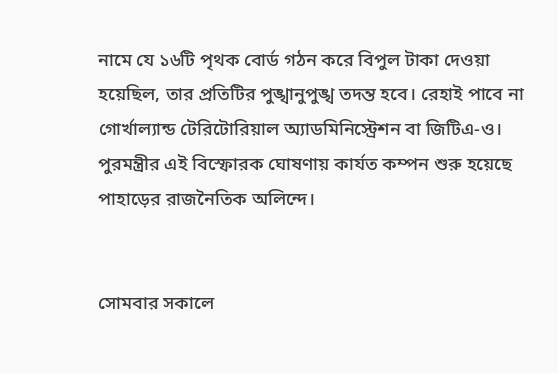নামে যে ১৬টি পৃথক বোর্ড গঠন করে বিপুল টাকা দেওয়া হয়েছিল, তার প্রতিটির পুঙ্খানুপুঙ্খ তদন্ত হবে। রেহাই পাবে না গোর্খাল্যান্ড টেরিটোরিয়াল অ্যাডমিনিস্ট্রেশন বা জিটিএ-ও। পুরমন্ত্রীর এই বিস্ফোরক ঘোষণায় কার্যত কম্পন শুরু হয়েছে পাহাড়ের রাজনৈতিক অলিন্দে।


সোমবার সকালে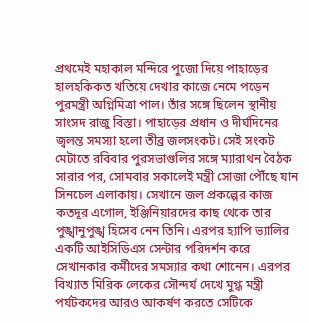প্রথমেই মহাকাল মন্দিরে পুজো দিয়ে পাহাড়ের হালহকিকত খতিয়ে দেখার কাজে নেমে পড়েন পুরমন্ত্রী অগ্নিমিত্রা পাল। তাঁর সঙ্গে ছিলেন স্থানীয় সাংসদ রাজু বিস্তা। পাহাড়ের প্রধান ও দীর্ঘদিনের জ্বলন্ত সমস্যা হলো তীব্র জলসংকট। সেই সংকট মেটাতে রবিবার পুরসভাগুলির সঙ্গে ম্যারাথন বৈঠক সারার পর, সোমবার সকালেই মন্ত্রী সোজা পৌঁছে যান সিনচেল এলাকায়। সেখানে জল প্রকল্পের কাজ কতদূর এগোল, ইঞ্জিনিয়ারদের কাছ থেকে তার পুঙ্খানুপুঙ্খ হিসেব নেন তিনি। এরপর হ্যাপি ভ্যালির একটি আইসিডিএস সেন্টার পরিদর্শন করে সেখানকার কর্মীদের সমস্যার কথা শোনেন। এরপর বিখ্যাত মিরিক লেকের সৌন্দর্য দেখে মুগ্ধ মন্ত্রী পর্যটকদের আরও আকর্ষণ করতে সেটিকে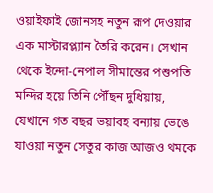ওয়াইফাই জোনসহ নতুন রূপ দেওয়ার এক মাস্টারপ্ল্যান তৈরি করেন। সেখান থেকে ইন্দো-নেপাল সীমান্তের পশুপতি মন্দির হয়ে তিনি পৌঁছন দুধিয়ায়, যেখানে গত বছর ভয়াবহ বন্যায় ভেঙে যাওয়া নতুন সেতুর কাজ আজও থমকে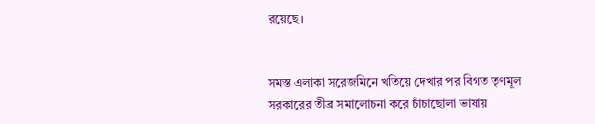রয়েছে।


সমস্ত এলাকা সরেজমিনে খতিয়ে দেখার পর বিগত তৃণমূল সরকারের তীব্র সমালোচনা করে চাঁচাছোলা ভাষায়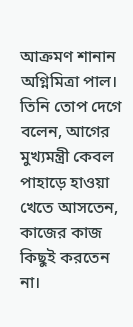আক্রমণ শানান অগ্নিমিত্রা পাল। তিনি তোপ দেগে বলেন, আগের মুখ্যমন্ত্রী কেবল পাহাড়ে হাওয়া খেতে আসতেন, কাজের কাজ কিছুই করতেন না।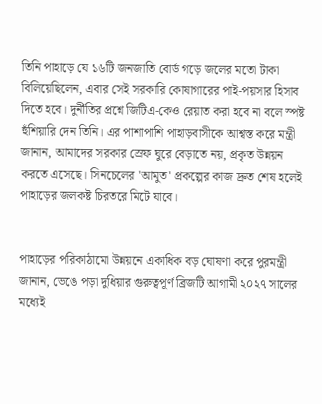তিনি পাহাড়ে যে ১৬টি জনজাতি বোর্ড গড়ে জলের মতো টাকা বিলিয়েছিলেন, এবার সেই সরকারি কোষাগারের পাই-পয়সার হিসাব দিতে হবে। দুর্নীতির প্রশ্নে জিটিএ-কেও রেয়াত করা হবে না বলে স্পষ্ট হুঁশিয়ারি দেন তিনি। এর পাশাপাশি পাহাড়বাসীকে আশ্বস্ত করে মন্ত্রী জানান, আমাদের সরকার স্রেফ ঘুরে বেড়াতে নয়, প্রকৃত উন্নয়ন করতে এসেছে। সিনচেলের 'আমুত' প্রকল্পের কাজ দ্রুত শেষ হলেই পাহাড়ের জলকষ্ট চিরতরে মিটে যাবে।


পাহাড়ের পরিকাঠামো উন্নয়নে একাধিক বড় ঘোষণা করে পুরমন্ত্রী জানান, ভেঙে পড়া দুধিয়ার গুরুত্বপূর্ণ ব্রিজটি আগামী ২০২৭ সালের মধ্যেই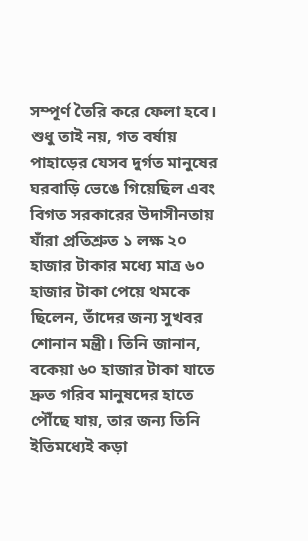সম্পূর্ণ তৈরি করে ফেলা হবে। শুধু তাই নয়, গত বর্ষায় পাহাড়ের যেসব দুর্গত মানুষের ঘরবাড়ি ভেঙে গিয়েছিল এবং বিগত সরকারের উদাসীনতায় যাঁরা প্রতিশ্রুত ১ লক্ষ ২০ হাজার টাকার মধ্যে মাত্র ৬০ হাজার টাকা পেয়ে থমকে ছিলেন, তাঁদের জন্য সুখবর শোনান মন্ত্রী। তিনি জানান, বকেয়া ৬০ হাজার টাকা যাতে দ্রুত গরিব মানুষদের হাতে পৌঁছে যায়, তার জন্য তিনি ইতিমধ্যেই কড়া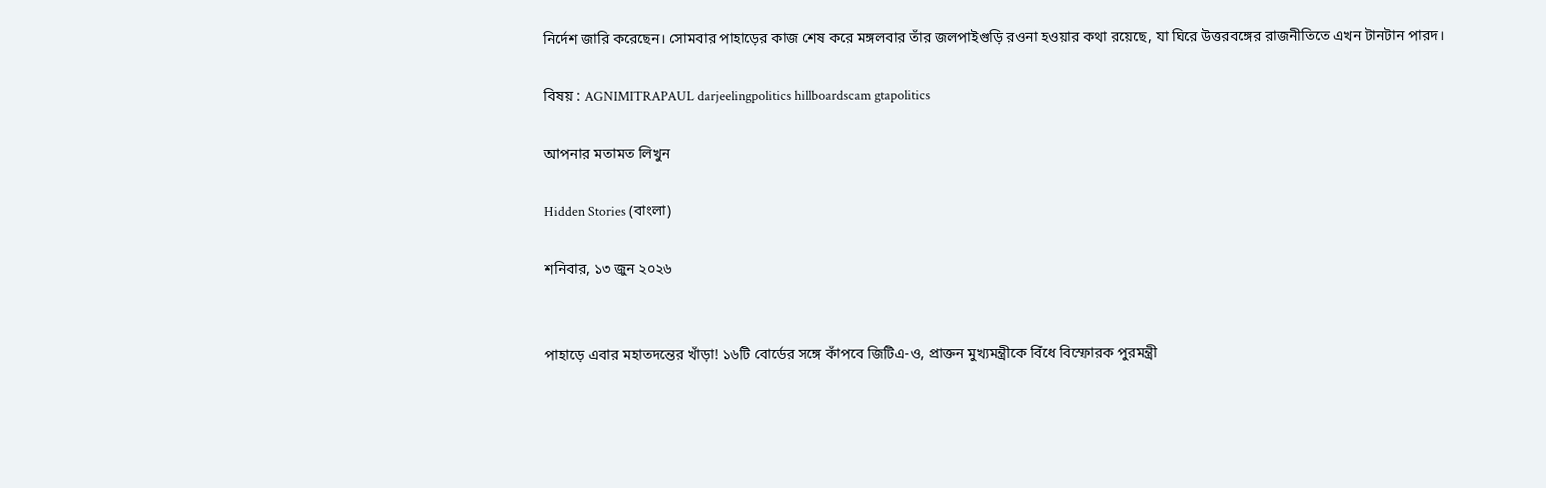নির্দেশ জারি করেছেন। সোমবার পাহাড়ের কাজ শেষ করে মঙ্গলবার তাঁর জলপাইগুড়ি রওনা হওয়ার কথা রয়েছে, যা ঘিরে উত্তরবঙ্গের রাজনীতিতে এখন টানটান পারদ।

বিষয় : AGNIMITRAPAUL darjeelingpolitics hillboardscam gtapolitics

আপনার মতামত লিখুন

Hidden Stories (বাংলা)

শনিবার, ১৩ জুন ২০২৬


পাহাড়ে এবার মহাতদন্তের খাঁড়া! ১৬টি বোর্ডের সঙ্গে কাঁপবে জিটিএ-ও, প্রাক্তন মুখ্যমন্ত্রীকে বিঁধে বিস্ফোরক পুরমন্ত্রী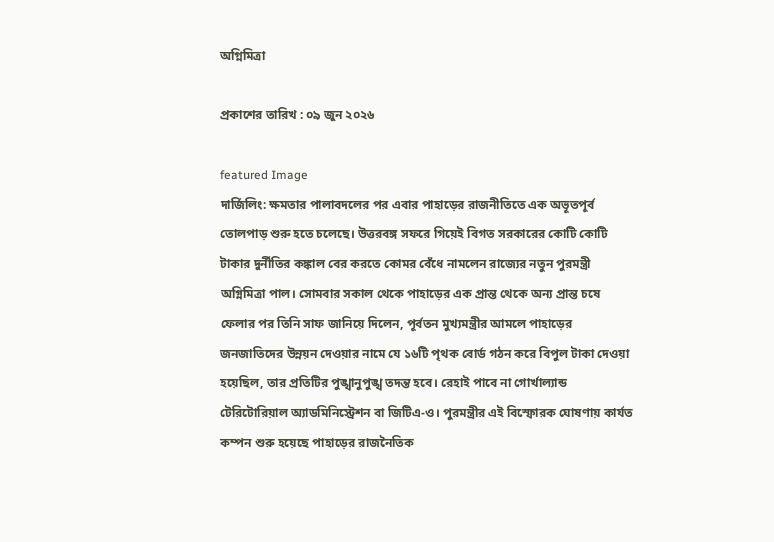অগ্নিমিত্রা

প্রকাশের তারিখ : ০৯ জুন ২০২৬

featured Image
দার্জিলিং: ক্ষমতার পালাবদলের পর এবার পাহাড়ের রাজনীতিতে এক অভূতপূর্ব তোলপাড় শুরু হতে চলেছে। উত্তরবঙ্গ সফরে গিয়েই বিগত সরকারের কোটি কোটি টাকার দুর্নীতির কঙ্কাল বের করতে কোমর বেঁধে নামলেন রাজ্যের নতুন পুরমন্ত্রী অগ্নিমিত্রা পাল। সোমবার সকাল থেকে পাহাড়ের এক প্রান্ত থেকে অন্য প্রান্ত চষে ফেলার পর তিনি সাফ জানিয়ে দিলেন, পূর্বতন মুখ্যমন্ত্রীর আমলে পাহাড়ের জনজাতিদের উন্নয়ন দেওয়ার নামে যে ১৬টি পৃথক বোর্ড গঠন করে বিপুল টাকা দেওয়া হয়েছিল, তার প্রতিটির পুঙ্খানুপুঙ্খ তদন্ত হবে। রেহাই পাবে না গোর্খাল্যান্ড টেরিটোরিয়াল অ্যাডমিনিস্ট্রেশন বা জিটিএ-ও। পুরমন্ত্রীর এই বিস্ফোরক ঘোষণায় কার্যত কম্পন শুরু হয়েছে পাহাড়ের রাজনৈতিক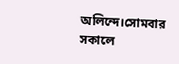অলিন্দে।সোমবার সকালে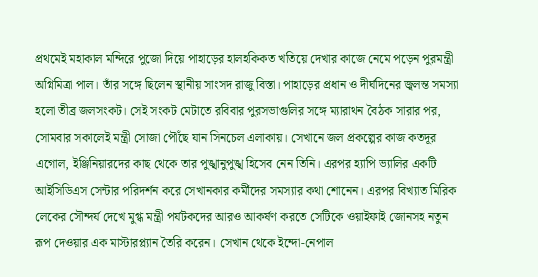প্রথমেই মহাকাল মন্দিরে পুজো দিয়ে পাহাড়ের হালহকিকত খতিয়ে দেখার কাজে নেমে পড়েন পুরমন্ত্রী অগ্নিমিত্রা পাল। তাঁর সঙ্গে ছিলেন স্থানীয় সাংসদ রাজু বিস্তা। পাহাড়ের প্রধান ও দীর্ঘদিনের জ্বলন্ত সমস্যা হলো তীব্র জলসংকট। সেই সংকট মেটাতে রবিবার পুরসভাগুলির সঙ্গে ম্যারাথন বৈঠক সারার পর, সোমবার সকালেই মন্ত্রী সোজা পৌঁছে যান সিনচেল এলাকায়। সেখানে জল প্রকল্পের কাজ কতদূর এগোল, ইঞ্জিনিয়ারদের কাছ থেকে তার পুঙ্খানুপুঙ্খ হিসেব নেন তিনি। এরপর হ্যাপি ভ্যালির একটি আইসিডিএস সেন্টার পরিদর্শন করে সেখানকার কর্মীদের সমস্যার কথা শোনেন। এরপর বিখ্যাত মিরিক লেকের সৌন্দর্য দেখে মুগ্ধ মন্ত্রী পর্যটকদের আরও আকর্ষণ করতে সেটিকে ওয়াইফাই জোনসহ নতুন রূপ দেওয়ার এক মাস্টারপ্ল্যান তৈরি করেন। সেখান থেকে ইন্দো-নেপাল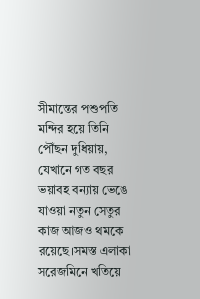সীমান্তের পশুপতি মন্দির হয়ে তিনি পৌঁছন দুধিয়ায়, যেখানে গত বছর ভয়াবহ বন্যায় ভেঙে যাওয়া নতুন সেতুর কাজ আজও থমকে রয়েছে।সমস্ত এলাকা সরেজমিনে খতিয়ে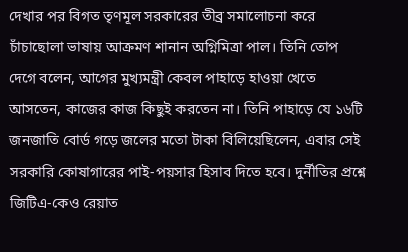দেখার পর বিগত তৃণমূল সরকারের তীব্র সমালোচনা করে চাঁচাছোলা ভাষায় আক্রমণ শানান অগ্নিমিত্রা পাল। তিনি তোপ দেগে বলেন, আগের মুখ্যমন্ত্রী কেবল পাহাড়ে হাওয়া খেতে আসতেন, কাজের কাজ কিছুই করতেন না। তিনি পাহাড়ে যে ১৬টি জনজাতি বোর্ড গড়ে জলের মতো টাকা বিলিয়েছিলেন, এবার সেই সরকারি কোষাগারের পাই-পয়সার হিসাব দিতে হবে। দুর্নীতির প্রশ্নে জিটিএ-কেও রেয়াত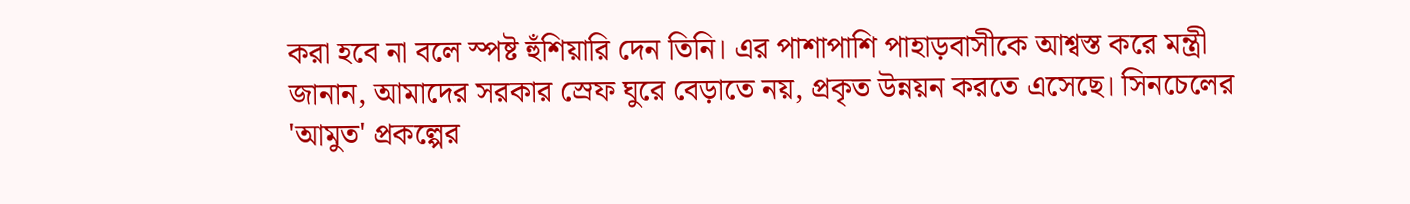করা হবে না বলে স্পষ্ট হুঁশিয়ারি দেন তিনি। এর পাশাপাশি পাহাড়বাসীকে আশ্বস্ত করে মন্ত্রী জানান, আমাদের সরকার স্রেফ ঘুরে বেড়াতে নয়, প্রকৃত উন্নয়ন করতে এসেছে। সিনচেলের 'আমুত' প্রকল্পের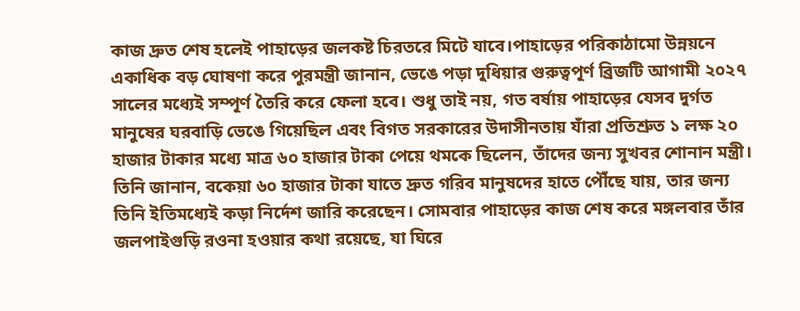কাজ দ্রুত শেষ হলেই পাহাড়ের জলকষ্ট চিরতরে মিটে যাবে।পাহাড়ের পরিকাঠামো উন্নয়নে একাধিক বড় ঘোষণা করে পুরমন্ত্রী জানান, ভেঙে পড়া দুধিয়ার গুরুত্বপূর্ণ ব্রিজটি আগামী ২০২৭ সালের মধ্যেই সম্পূর্ণ তৈরি করে ফেলা হবে। শুধু তাই নয়, গত বর্ষায় পাহাড়ের যেসব দুর্গত মানুষের ঘরবাড়ি ভেঙে গিয়েছিল এবং বিগত সরকারের উদাসীনতায় যাঁরা প্রতিশ্রুত ১ লক্ষ ২০ হাজার টাকার মধ্যে মাত্র ৬০ হাজার টাকা পেয়ে থমকে ছিলেন, তাঁদের জন্য সুখবর শোনান মন্ত্রী। তিনি জানান, বকেয়া ৬০ হাজার টাকা যাতে দ্রুত গরিব মানুষদের হাতে পৌঁছে যায়, তার জন্য তিনি ইতিমধ্যেই কড়া নির্দেশ জারি করেছেন। সোমবার পাহাড়ের কাজ শেষ করে মঙ্গলবার তাঁর জলপাইগুড়ি রওনা হওয়ার কথা রয়েছে, যা ঘিরে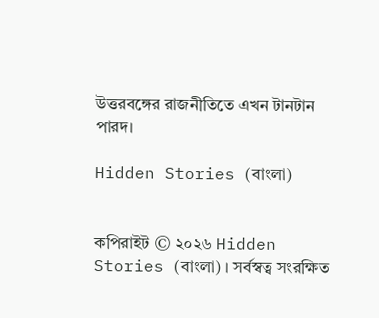উত্তরবঙ্গের রাজনীতিতে এখন টানটান পারদ।

Hidden Stories (বাংলা)


কপিরাইট © ২০২৬ Hidden Stories (বাংলা) । সর্বস্বত্ব সংরক্ষিত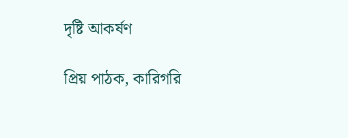দৃষ্টি আকর্ষণ

প্রিয় পাঠক, কারিগরি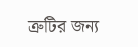ত্রুটির জন্য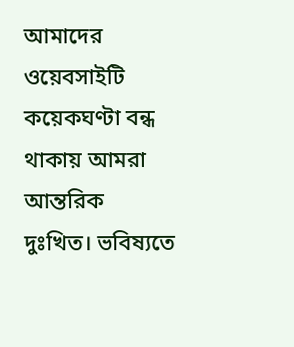আমাদের ওয়েবসাইটি কয়েকঘণ্টা বন্ধ থাকায় আমরা আন্তরিক দুঃখিত। ভবিষ্যতে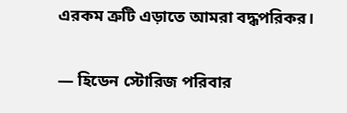এরকম ত্রুটি এড়াতে আমরা বদ্ধপরিকর।

— হিডেন স্টোরিজ পরিবার